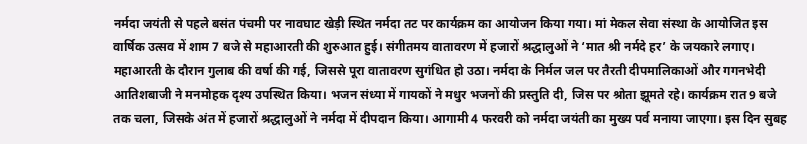नर्मदा जयंती से पहले बसंत पंचमी पर नावघाट खेड़ी स्थित नर्मदा तट पर कार्यक्रम का आयोजन किया गया। मां मेकल सेवा संस्था के आयोजित इस वार्षिक उत्सव में शाम 7 बजे से महाआरती की शुरुआत हुई। संगीतमय वातावरण में हजारों श्रद्धालुओं ने ‘मात श्री नर्मदे हर’ के जयकारे लगाए। महाआरती के दौरान गुलाब की वर्षा की गई, जिससे पूरा वातावरण सुगंधित हो उठा। नर्मदा के निर्मल जल पर तैरती दीपमालिकाओं और गगनभेदी आतिशबाजी ने मनमोहक दृश्य उपस्थित किया। भजन संध्या में गायकों ने मधुर भजनों की प्रस्तुति दी, जिस पर श्रोता झूमते रहे। कार्यक्रम रात 9 बजे तक चला, जिसके अंत में हजारों श्रद्धालुओं ने नर्मदा में दीपदान किया। आगामी 4 फरवरी को नर्मदा जयंती का मुख्य पर्व मनाया जाएगा। इस दिन सुबह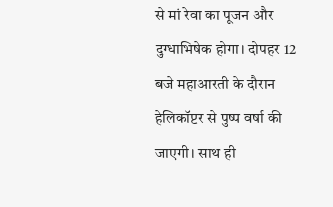से मां रेवा का पूजन और दुग्धाभिषेक होगा। दोपहर 12 बजे महाआरती के दौरान हेलिकॉप्टर से पुष्प वर्षा की जाएगी। साथ ही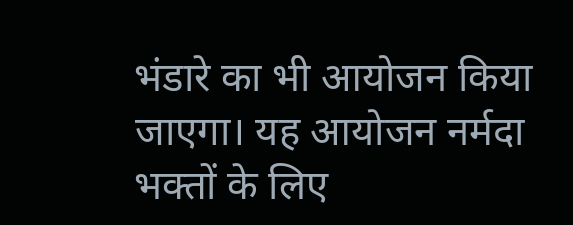भंडारे का भी आयोजन किया जाएगा। यह आयोजन नर्मदा भक्तों के लिए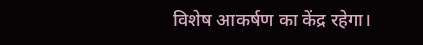विशेष आकर्षण का केंद्र रहेगा।